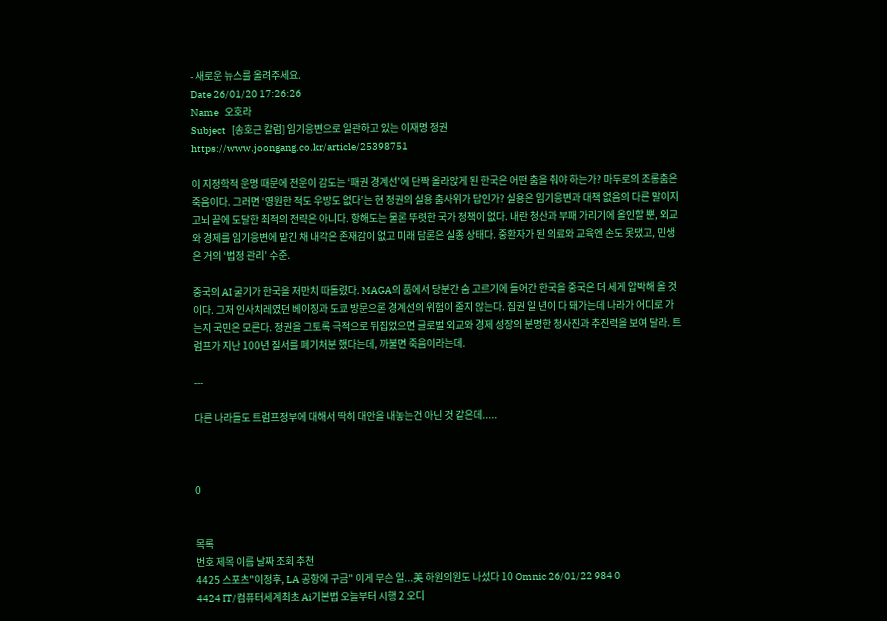- 새로운 뉴스를 올려주세요.
Date 26/01/20 17:26:26
Name   오호라
Subject   [송호근 칼럼] 임기응변으로 일관하고 있는 이재명 정권
https://www.joongang.co.kr/article/25398751

이 지정학적 운명 때문에 전운이 감도는 ‘패권 경계선’에 단짝 올라앉게 된 한국은 어떤 춤을 춰야 하는가? 마두로의 조롱춤은 죽음이다. 그러면 ‘영원한 적도 우방도 없다’는 현 정권의 실용 춤사위가 답인가? 실용은 임기응변과 대책 없음의 다른 말이지 고뇌 끝에 도달한 최적의 전략은 아니다. 항해도는 물론 뚜렷한 국가 정책이 없다. 내란 청산과 부패 가리기에 올인할 뿐, 외교와 경제를 임기응변에 맡긴 채 내각은 존재감이 없고 미래 담론은 실종 상태다. 중환자가 된 의료와 교육엔 손도 못댔고, 민생은 거의 ‘법정 관리’ 수준.

중국의 AI 굴기가 한국을 저만치 따돌렸다. MAGA의 품에서 당분간 숨 고르기에 들어간 한국을 중국은 더 세게 압박해 올 것이다. 그저 인사치레였던 베이징과 도쿄 방문으론 경계선의 위험이 줄지 않는다. 집권 일 년이 다 돼가는데 나라가 어디로 가는지 국민은 모른다. 정권을 그토록 극적으로 뒤집었으면 글로벌 외교와 경제 성장의 분명한 청사진과 추진력을 보여 달라. 트럼프가 지난 100년 질서를 폐기처분 했다는데, 까불면 죽음이라는데.

---

다른 나라들도 트럼프정부에 대해서 딱히 대안을 내놓는건 아닌 것 같은데.....



0


목록
번호 제목 이름 날짜 조회 추천
4425 스포츠"이정후, LA 공항에 구금" 이게 무슨 일...美 하원의원도 나섰다 10 Omnic 26/01/22 984 0
4424 IT/컴퓨터세계최초 Ai기본법 오늘부터 시행 2 오디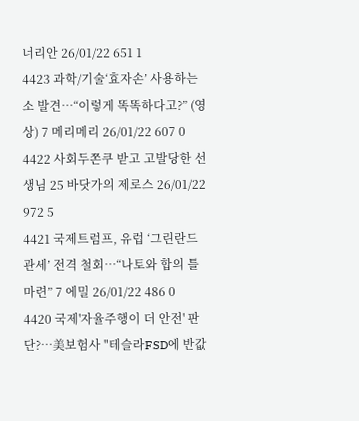너리안 26/01/22 651 1
4423 과학/기술‘효자손’ 사용하는 소 발견…“이렇게 똑똑하다고?” (영상) 7 메리메리 26/01/22 607 0
4422 사회두쫀쿠 받고 고발당한 선생님 25 바닷가의 제로스 26/01/22 972 5
4421 국제트럼프, 유럽 ‘그린란드 관세’ 전격 철회…“나토와 합의 틀 마련” 7 에밀 26/01/22 486 0
4420 국제'자율주행이 더 안전' 판단?…美보험사 "테슬라FSD에 반값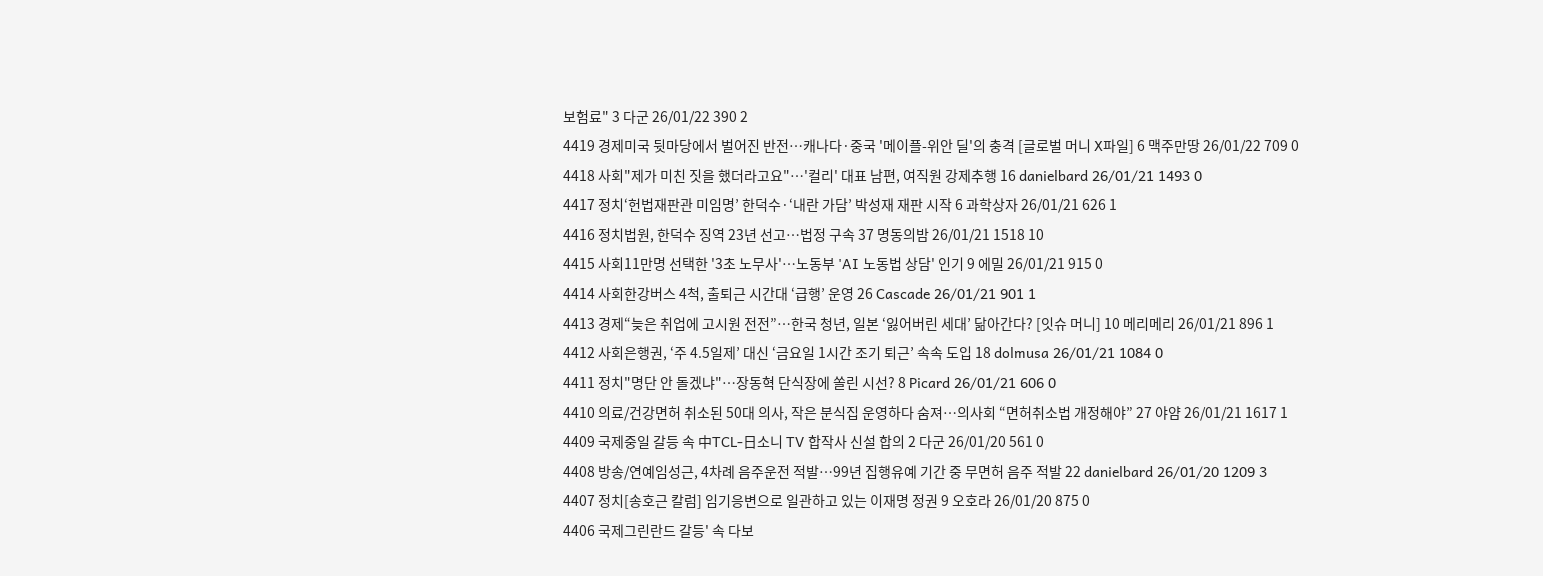보험료" 3 다군 26/01/22 390 2
4419 경제미국 뒷마당에서 벌어진 반전…캐나다·중국 '메이플-위안 딜'의 충격 [글로벌 머니 X파일] 6 맥주만땅 26/01/22 709 0
4418 사회"제가 미친 짓을 했더라고요"…'컬리' 대표 남편, 여직원 강제추행 16 danielbard 26/01/21 1493 0
4417 정치‘헌법재판관 미임명’ 한덕수·‘내란 가담’ 박성재 재판 시작 6 과학상자 26/01/21 626 1
4416 정치법원, 한덕수 징역 23년 선고…법정 구속 37 명동의밤 26/01/21 1518 10
4415 사회11만명 선택한 '3초 노무사'…노동부 'AI 노동법 상담' 인기 9 에밀 26/01/21 915 0
4414 사회한강버스 4척, 출퇴근 시간대 ‘급행’ 운영 26 Cascade 26/01/21 901 1
4413 경제“늦은 취업에 고시원 전전”…한국 청년, 일본 ‘잃어버린 세대’ 닮아간다? [잇슈 머니] 10 메리메리 26/01/21 896 1
4412 사회은행권, ‘주 4.5일제’ 대신 ‘금요일 1시간 조기 퇴근’ 속속 도입 18 dolmusa 26/01/21 1084 0
4411 정치"명단 안 돌겠냐"…장동혁 단식장에 쏠린 시선? 8 Picard 26/01/21 606 0
4410 의료/건강면허 취소된 50대 의사, 작은 분식집 운영하다 숨져…의사회 “면허취소법 개정해야” 27 야얌 26/01/21 1617 1
4409 국제중일 갈등 속 中TCL-日소니 TV 합작사 신설 합의 2 다군 26/01/20 561 0
4408 방송/연예임성근, 4차례 음주운전 적발…99년 집행유예 기간 중 무면허 음주 적발 22 danielbard 26/01/20 1209 3
4407 정치[송호근 칼럼] 임기응변으로 일관하고 있는 이재명 정권 9 오호라 26/01/20 875 0
4406 국제그린란드 갈등' 속 다보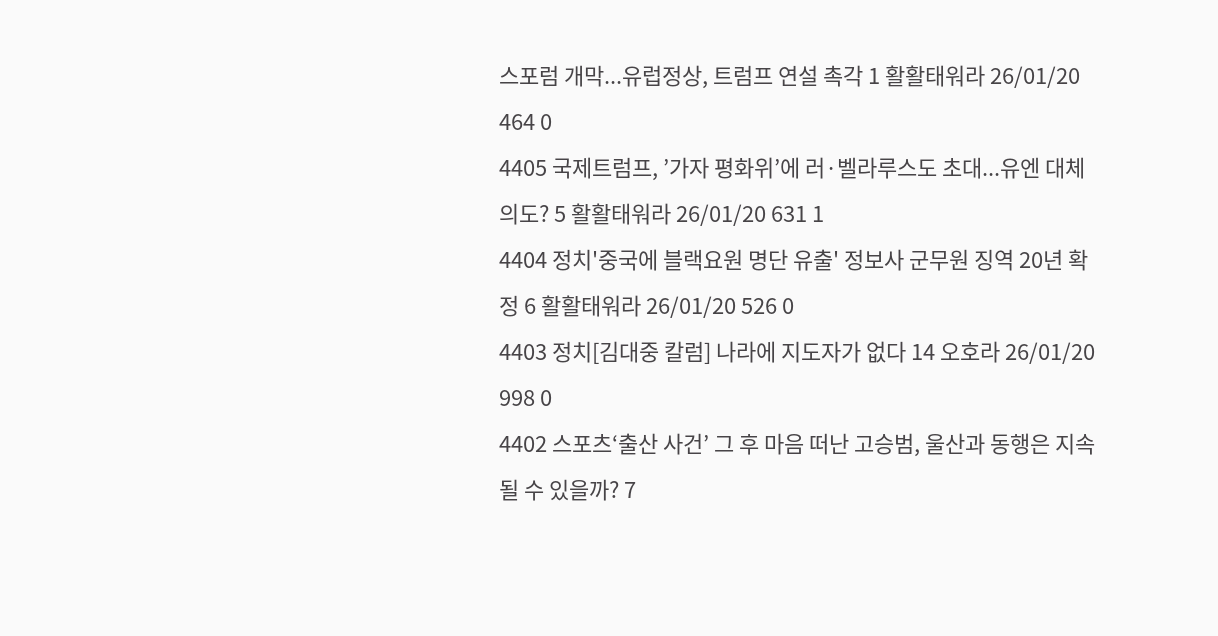스포럼 개막...유럽정상, 트럼프 연설 촉각 1 활활태워라 26/01/20 464 0
4405 국제트럼프, ’가자 평화위’에 러·벨라루스도 초대...유엔 대체 의도? 5 활활태워라 26/01/20 631 1
4404 정치'중국에 블랙요원 명단 유출' 정보사 군무원 징역 20년 확정 6 활활태워라 26/01/20 526 0
4403 정치[김대중 칼럼] 나라에 지도자가 없다 14 오호라 26/01/20 998 0
4402 스포츠‘출산 사건’ 그 후 마음 떠난 고승범, 울산과 동행은 지속될 수 있을까? 7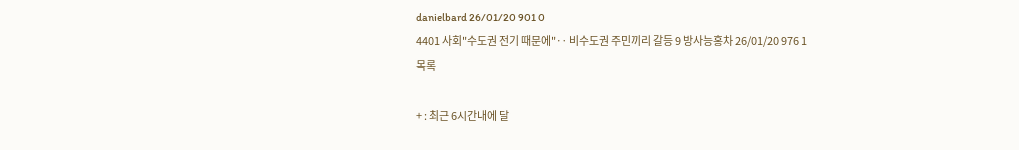danielbard 26/01/20 901 0
4401 사회"수도권 전기 때문에"‥ 비수도권 주민끼리 갈등 9 방사능홍차 26/01/20 976 1
목록

+ : 최근 6시간내에 달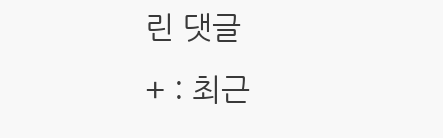린 댓글
+ : 최근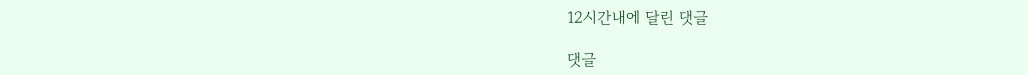12시간내에 달린 댓글

댓글